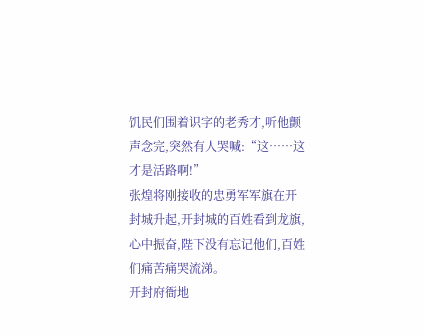饥民们围着识字的老秀才,听他颤声念完,突然有人哭喊:“这……这才是活路啊!”
张煌将刚接收的忠勇军军旗在开封城升起,开封城的百姓看到龙旗,心中振奋,陛下没有忘记他们,百姓们痛苦痛哭流涕。
开封府衙地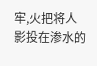牢,火把将人影投在渗水的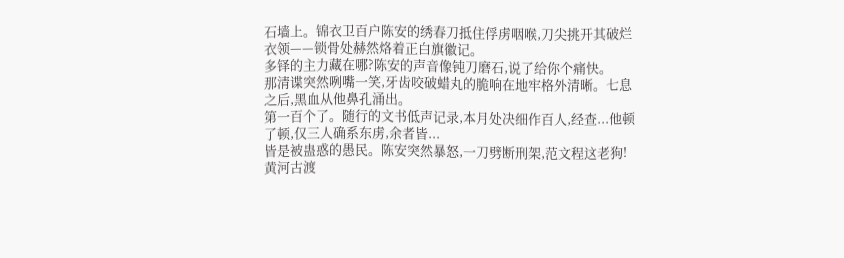石墙上。锦衣卫百户陈安的绣春刀抵住俘虏咽喉,刀尖挑开其破烂衣领——锁骨处赫然烙着正白旗徽记。
多铎的主力藏在哪?陈安的声音像钝刀磨石,说了给你个痛快。
那清谍突然咧嘴一笑,牙齿咬破蜡丸的脆响在地牢格外清晰。七息之后,黑血从他鼻孔涌出。
第一百个了。随行的文书低声记录,本月处决细作百人,经查...他顿了顿,仅三人确系东虏,余者皆...
皆是被蛊惑的愚民。陈安突然暴怒,一刀劈断刑架,范文程这老狗!
黄河古渡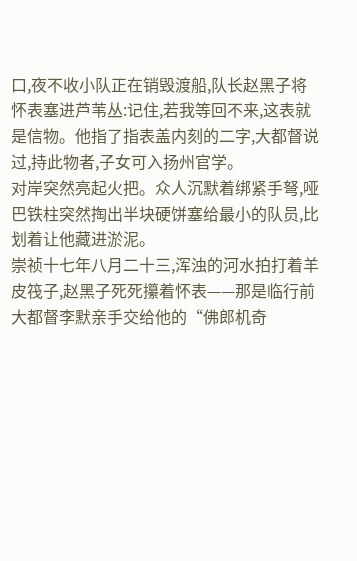口,夜不收小队正在销毁渡船,队长赵黑子将怀表塞进芦苇丛:记住,若我等回不来,这表就是信物。他指了指表盖内刻的二字,大都督说过,持此物者,子女可入扬州官学。
对岸突然亮起火把。众人沉默着绑紧手弩,哑巴铁柱突然掏出半块硬饼塞给最小的队员,比划着让他藏进淤泥。
崇祯十七年八月二十三,浑浊的河水拍打着羊皮筏子,赵黑子死死攥着怀表——那是临行前大都督李默亲手交给他的“佛郎机奇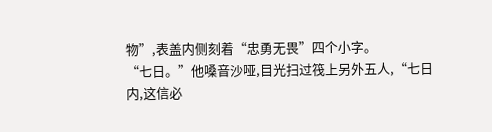物”,表盖内侧刻着“忠勇无畏”四个小字。
“七日。”他嗓音沙哑,目光扫过筏上另外五人,“七日内,这信必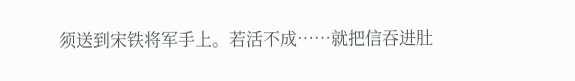须送到宋铁将军手上。若活不成……就把信吞进肚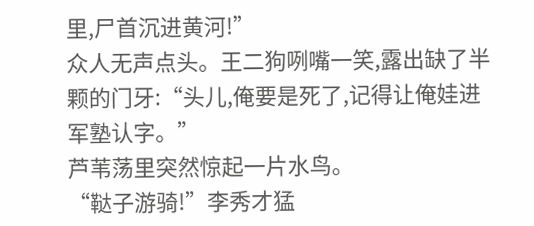里,尸首沉进黄河!”
众人无声点头。王二狗咧嘴一笑,露出缺了半颗的门牙:“头儿,俺要是死了,记得让俺娃进军塾认字。”
芦苇荡里突然惊起一片水鸟。
“鞑子游骑!”李秀才猛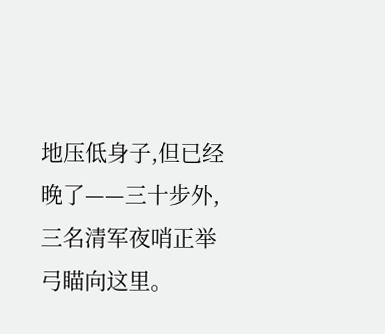地压低身子,但已经晚了——三十步外,三名清军夜哨正举弓瞄向这里。